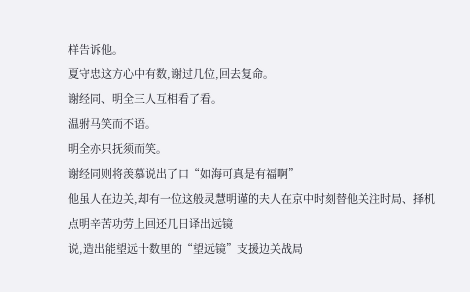样告诉他。
夏守忠这方心中有数,谢过几位,回去复命。
谢经同、明全三人互相看了看。
温驸马笑而不语。
明全亦只抚须而笑。
谢经同则将羡慕说出了口“如海可真是有福啊”
他虽人在边关,却有一位这般灵慧明谨的夫人在京中时刻替他关注时局、择机点明辛苦功劳上回还几日译出远镜
说,造出能望远十数里的“望远镜”支援边关战局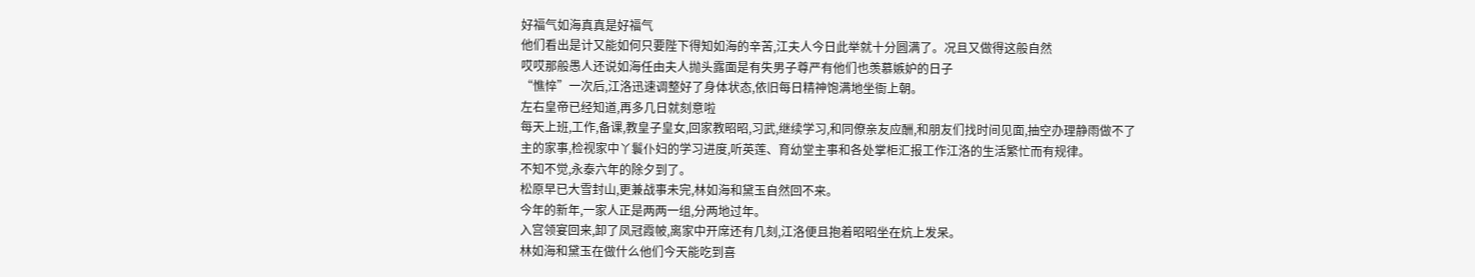好福气如海真真是好福气
他们看出是计又能如何只要陛下得知如海的辛苦,江夫人今日此举就十分圆满了。况且又做得这般自然
哎哎那般愚人还说如海任由夫人抛头露面是有失男子尊严有他们也羡慕嫉妒的日子
“憔悴”一次后,江洛迅速调整好了身体状态,依旧每日精神饱满地坐衙上朝。
左右皇帝已经知道,再多几日就刻意啦
每天上班,工作,备课,教皇子皇女,回家教昭昭,习武,继续学习,和同僚亲友应酬,和朋友们找时间见面,抽空办理静雨做不了主的家事,检视家中丫鬟仆妇的学习进度,听英莲、育幼堂主事和各处掌柜汇报工作江洛的生活繁忙而有规律。
不知不觉,永泰六年的除夕到了。
松原早已大雪封山,更兼战事未完,林如海和黛玉自然回不来。
今年的新年,一家人正是两两一组,分两地过年。
入宫领宴回来,卸了凤冠霞帔,离家中开席还有几刻,江洛便且抱着昭昭坐在炕上发呆。
林如海和黛玉在做什么他们今天能吃到喜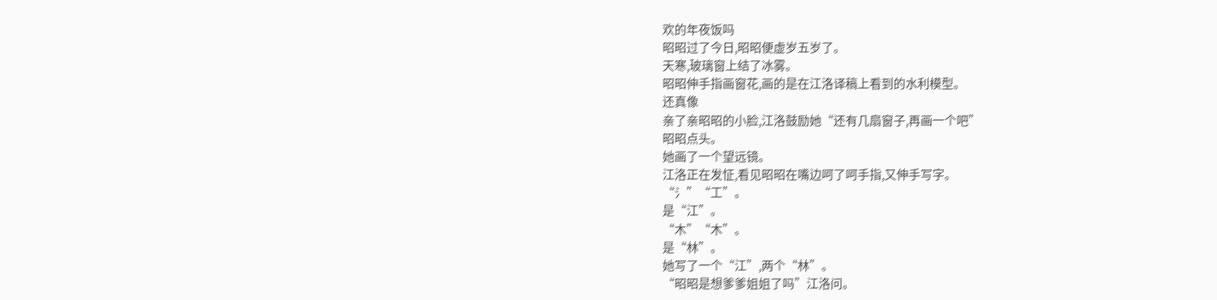欢的年夜饭吗
昭昭过了今日,昭昭便虚岁五岁了。
天寒,玻璃窗上结了冰雾。
昭昭伸手指画窗花,画的是在江洛译稿上看到的水利模型。
还真像
亲了亲昭昭的小脸,江洛鼓励她“还有几扇窗子,再画一个吧”
昭昭点头。
她画了一个望远镜。
江洛正在发怔,看见昭昭在嘴边呵了呵手指,又伸手写字。
“氵”“工”。
是“江”。
“木”“木”。
是“林”。
她写了一个“江”,两个“林”。
“昭昭是想爹爹姐姐了吗”江洛问。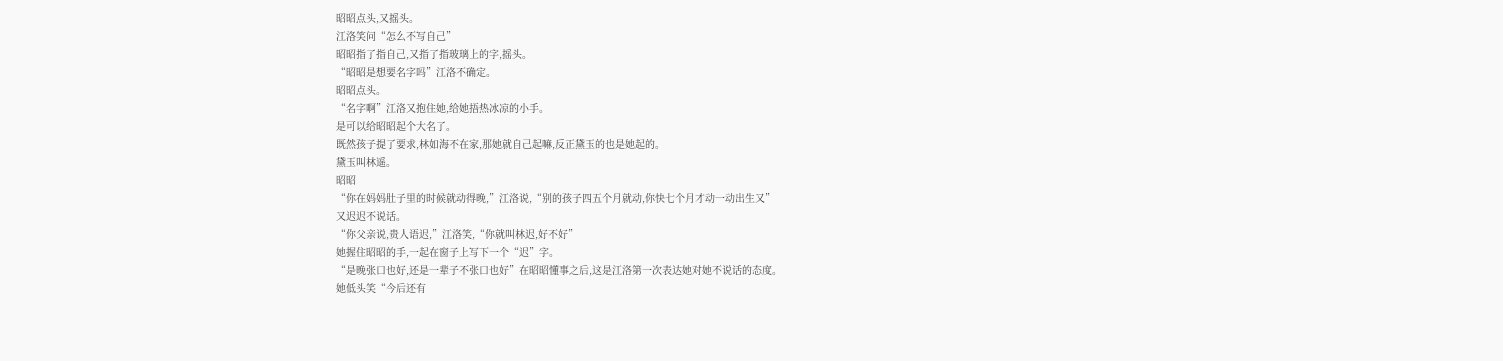昭昭点头,又摇头。
江洛笑问“怎么不写自己”
昭昭指了指自己,又指了指玻璃上的字,摇头。
“昭昭是想要名字吗”江洛不确定。
昭昭点头。
“名字啊”江洛又抱住她,给她捂热冰凉的小手。
是可以给昭昭起个大名了。
既然孩子提了要求,林如海不在家,那她就自己起嘛,反正黛玉的也是她起的。
黛玉叫林遥。
昭昭
“你在妈妈肚子里的时候就动得晚,”江洛说,“别的孩子四五个月就动,你快七个月才动一动出生又”
又迟迟不说话。
“你父亲说,贵人语迟,”江洛笑,“你就叫林迟,好不好”
她握住昭昭的手,一起在窗子上写下一个“迟”字。
“是晚张口也好,还是一辈子不张口也好”在昭昭懂事之后,这是江洛第一次表达她对她不说话的态度。
她低头笑“今后还有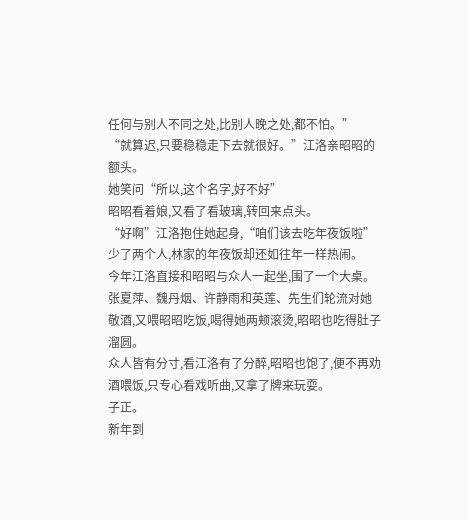任何与别人不同之处,比别人晚之处,都不怕。”
“就算迟,只要稳稳走下去就很好。”江洛亲昭昭的额头。
她笑问“所以,这个名字,好不好”
昭昭看着娘,又看了看玻璃,转回来点头。
“好啊”江洛抱住她起身,“咱们该去吃年夜饭啦”
少了两个人,林家的年夜饭却还如往年一样热闹。
今年江洛直接和昭昭与众人一起坐,围了一个大桌。张夏萍、魏丹烟、许静雨和英莲、先生们轮流对她敬酒,又喂昭昭吃饭,喝得她两颊滚烫,昭昭也吃得肚子溜圆。
众人皆有分寸,看江洛有了分醉,昭昭也饱了,便不再劝酒喂饭,只专心看戏听曲,又拿了牌来玩耍。
子正。
新年到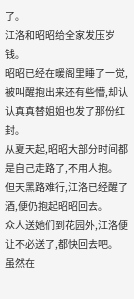了。
江洛和昭昭给全家发压岁钱。
昭昭已经在暖阁里睡了一觉,被叫醒抱出来还有些懵,却认认真真替姐姐也发了那份红封。
从夏天起,昭昭大部分时间都是自己走路了,不用人抱。
但天黑路难行,江洛已经醒了酒,便仍抱起昭昭回去。
众人送她们到花园外,江洛便让不必送了,都快回去吧。
虽然在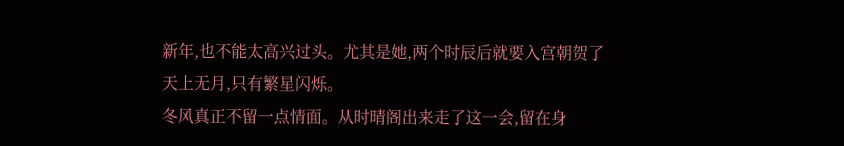新年,也不能太高兴过头。尤其是她,两个时辰后就要入宫朝贺了
天上无月,只有繁星闪烁。
冬风真正不留一点情面。从时晴阁出来走了这一会,留在身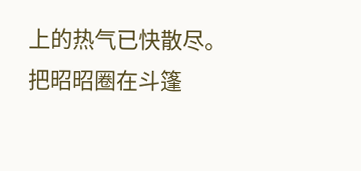上的热气已快散尽。
把昭昭圈在斗篷